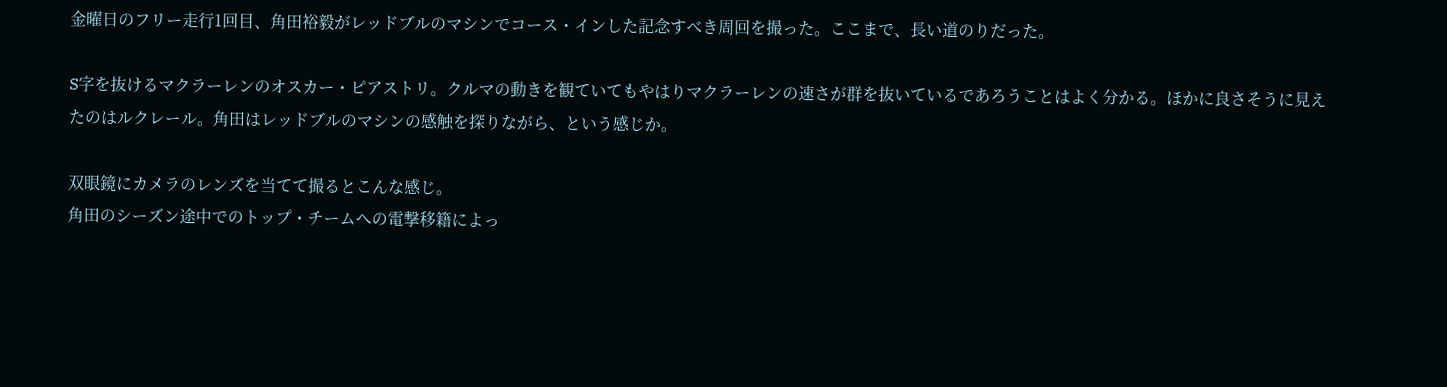金曜日のフリー走行1回目、角田裕毅がレッドブルのマシンでコース・インした記念すべき周回を撮った。ここまで、長い道のりだった。

S字を抜けるマクラーレンのオスカー・ピアストリ。クルマの動きを観ていてもやはりマクラーレンの速さが群を抜いているであろうことはよく分かる。ほかに良さそうに見えたのはルクレール。角田はレッドブルのマシンの感触を探りながら、という感じか。

双眼鏡にカメラのレンズを当てて撮るとこんな感じ。
角田のシーズン途中でのトップ・チームへの電撃移籍によっ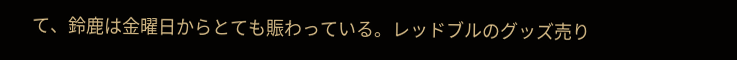て、鈴鹿は金曜日からとても賑わっている。レッドブルのグッズ売り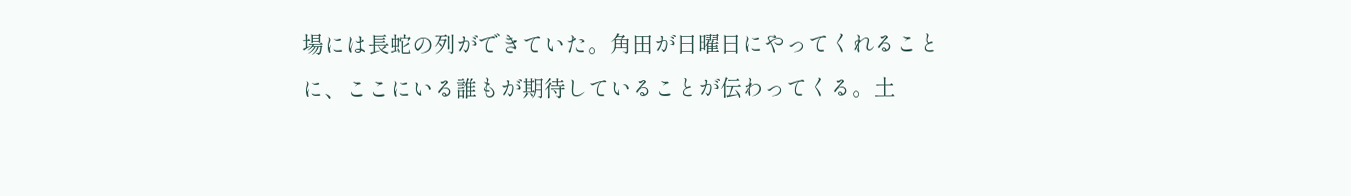場には長蛇の列ができていた。角田が日曜日にやってくれることに、ここにいる誰もが期待していることが伝わってくる。土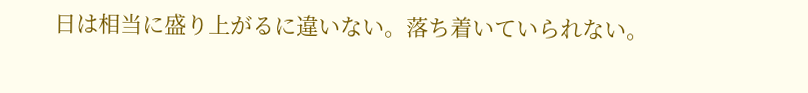日は相当に盛り上がるに違いない。落ち着いていられない。